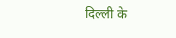दिल्ली के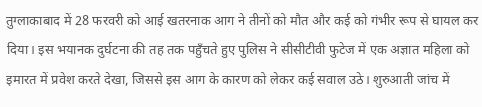तुग्लाकाबाद में 28 फरवरी को आई खतरनाक आग ने तीनों को मौत और कई को गंभीर रूप से घायल कर दिया। इस भयानक दुर्घटना की तह तक पहुँचते हुए पुलिस ने सीसीटीवी फुटेज में एक अज्ञात महिला को इमारत में प्रवेश करते देखा, जिससे इस आग के कारण को लेकर कई सवाल उठे। शुरुआती जांच में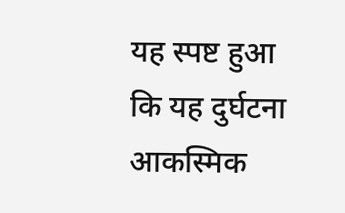यह स्पष्ट हुआ कि यह दुर्घटना आकस्मिक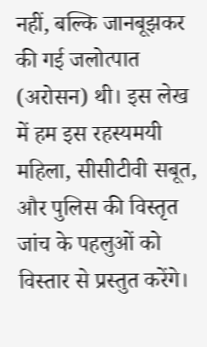नहीं, बल्कि जानबूझकर की गई जलोत्पात (अरोसन) थी। इस लेख में हम इस रहस्यमयी महिला, सीसीटीवी सबूत, और पुलिस की विस्तृत जांच के पहलुओं को विस्तार से प्रस्तुत करेंगे।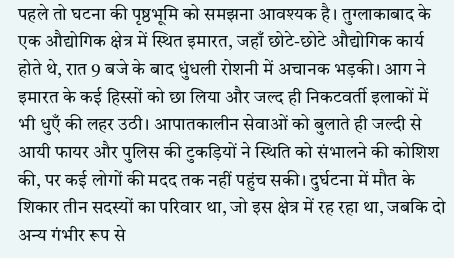पहले तो घटना की पृष्ठभूमि को समझना आवश्यक है। तुग्लाकाबाद के एक औद्योगिक क्षेत्र में स्थित इमारत, जहाँ छोटे-छोटे औद्योगिक कार्य होते थे, रात 9 बजे के बाद धुंधली रोशनी में अचानक भड़की। आग ने इमारत के कई हिस्सों को छा लिया और जल्द ही निकटवर्ती इलाकों में भी धुएँ की लहर उठी। आपातकालीन सेवाओं को बुलाते ही जल्दी से आयी फायर और पुलिस की टुकड़ियों ने स्थिति को संभालने की कोशिश की, पर कई लोगों की मदद तक नहीं पहुंच सकी। दुर्घटना में मौत के शिकार तीन सदस्यों का परिवार था, जो इस क्षेत्र में रह रहा था, जबकि दो अन्य गंभीर रूप से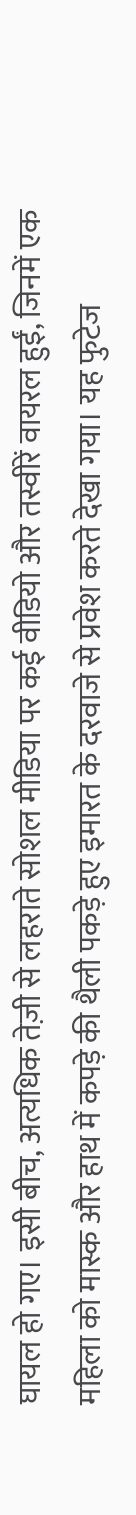घायल हो गए। इसी बीच, अत्यधिक तेज़ी से लहराते सोशल मीडिया पर कई वीडियो और तस्वीरें वायरल हुईं, जिनमें एक महिला को मास्क और हाथ में कपड़े की थैली पकड़े हुए इमारत के दरवाजे से प्रवेश करते देखा गया। यह फुटेज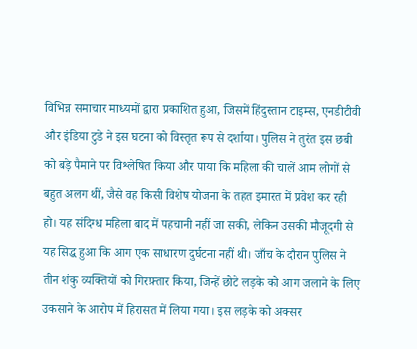विभिन्न समाचार माध्यमों द्वारा प्रकाशित हुआ, जिसमें हिंदुस्तान टाइम्स, एनडीटीवी और इंडिया टुडे ने इस घटना को विस्तृत रूप से दर्शाया। पुलिस ने तुरंत इस छबी को बड़े पैमाने पर विश्लेषित किया और पाया कि महिला की चालें आम लोगों से बहुत अलग थीं, जैसे वह किसी विशेष योजना के तहत इमारत में प्रवेश कर रही हो। यह संदिग्ध महिला बाद में पहचानी नहीं जा सकी, लेकिन उसकी मौजूदगी से यह सिद्ध हुआ कि आग एक साधारण दुर्घटना नहीं थी। जाँच के दौरान पुलिस ने तीन शंकु व्यक्तियों को गिरफ़्तार किया, जिन्हें छोटे लड़के को आग जलाने के लिए उकसाने के आरोप में हिरासत में लिया गया। इस लड़के को अक्सर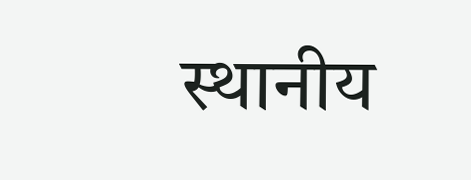स्थानीय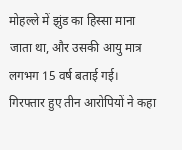मोहल्ले में झुंड का हिस्सा माना जाता था, और उसकी आयु मात्र लगभग 15 वर्ष बताई गई। गिरफ्तार हुए तीन आरोपियों ने कहा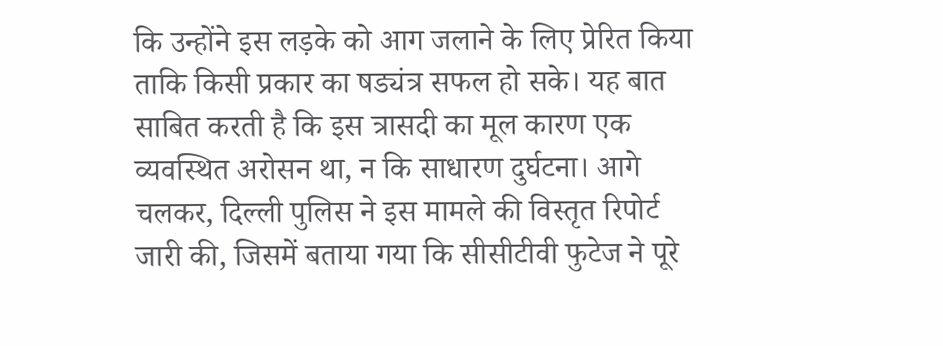कि उन्होंने इस लड़के को आग जलाने के लिए प्रेरित किया ताकि किसी प्रकार का षड्यंत्र सफल हो सके। यह बात साबित करती है कि इस त्रासदी का मूल कारण एक व्यवस्थित अरोसन था, न कि साधारण दुर्घटना। आगे चलकर, दिल्ली पुलिस ने इस मामले की विस्तृत रिपोर्ट जारी की, जिसमें बताया गया कि सीसीटीवी फुटेज ने पूरे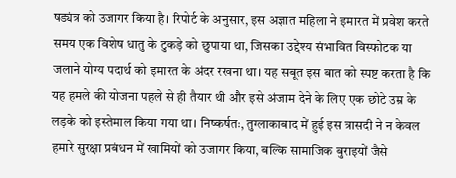षड्यंत्र को उजागर किया है। रिपोर्ट के अनुसार, इस अज्ञात महिला ने इमारत में प्रवेश करते समय एक विशेष धातु के टुकड़े को छुपाया था, जिसका उद्देश्य संभावित विस्फोटक या जलाने योग्य पदार्थ को इमारत के अंदर रखना था। यह सबूत इस बात को स्पष्ट करता है कि यह हमले की योजना पहले से ही तैयार थी और इसे अंजाम देने के लिए एक छोटे उम्र के लड़के को इस्तेमाल किया गया था। निष्कर्षतः, तुग्लाकाबाद में हुई इस त्रासदी ने न केवल हमारे सुरक्षा प्रबंधन में खामियों को उजागर किया, बल्कि सामाजिक बुराइयों जैसे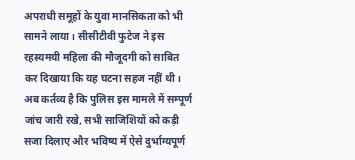अपराधी समूहों के युवा मानसिकता को भी सामने लाया। सीसीटीवी फुटेज ने इस रहस्यमयी महिला की मौजूदगी को साबित कर दिखाया कि यह घटना सहज नहीं थी। अब कर्तव्य है कि पुलिस इस मामले में सम्पूर्ण जांच जारी रखे, सभी साजिशियों को कड़ी सजा दिलाए और भविष्य में ऐसे दुर्भाग्यपूर्ण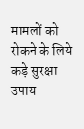मामलों को रोकने के लिये कड़े सुरक्षा उपाय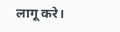लागू करे।